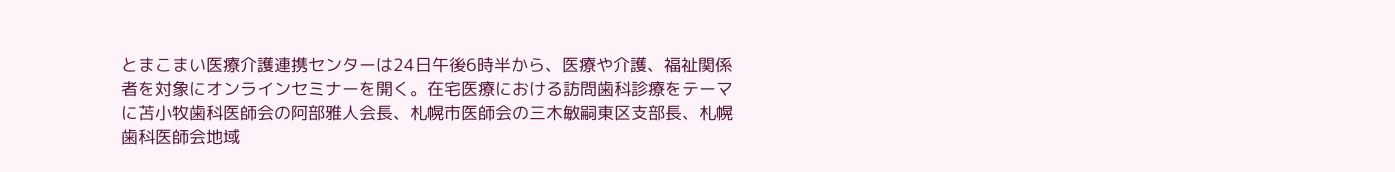とまこまい医療介護連携センターは24日午後6時半から、医療や介護、福祉関係者を対象にオンラインセミナーを開く。在宅医療における訪問歯科診療をテーマに苫小牧歯科医師会の阿部雅人会長、札幌市医師会の三木敏嗣東区支部長、札幌歯科医師会地域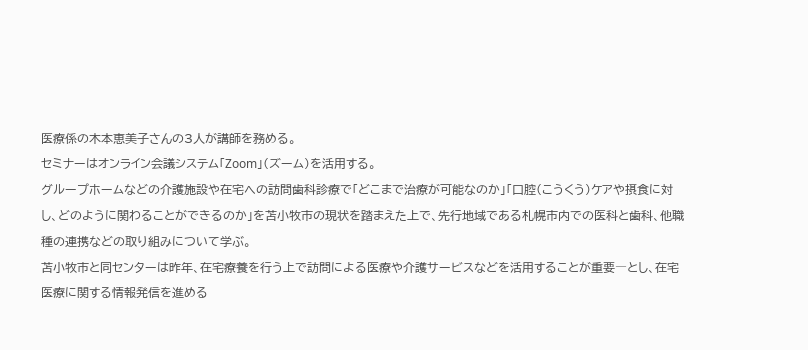医療係の木本恵美子さんの3人が講師を務める。
セミナーはオンライン会議システム「Zoom」(ズーム)を活用する。
グループホームなどの介護施設や在宅への訪問歯科診療で「どこまで治療が可能なのか」「口腔(こうくう)ケアや摂食に対し、どのように関わることができるのか」を苫小牧市の現状を踏まえた上で、先行地域である札幌市内での医科と歯科、他職種の連携などの取り組みについて学ぶ。
苫小牧市と同センターは昨年、在宅療養を行う上で訪問による医療や介護サービスなどを活用することが重要―とし、在宅医療に関する情報発信を進める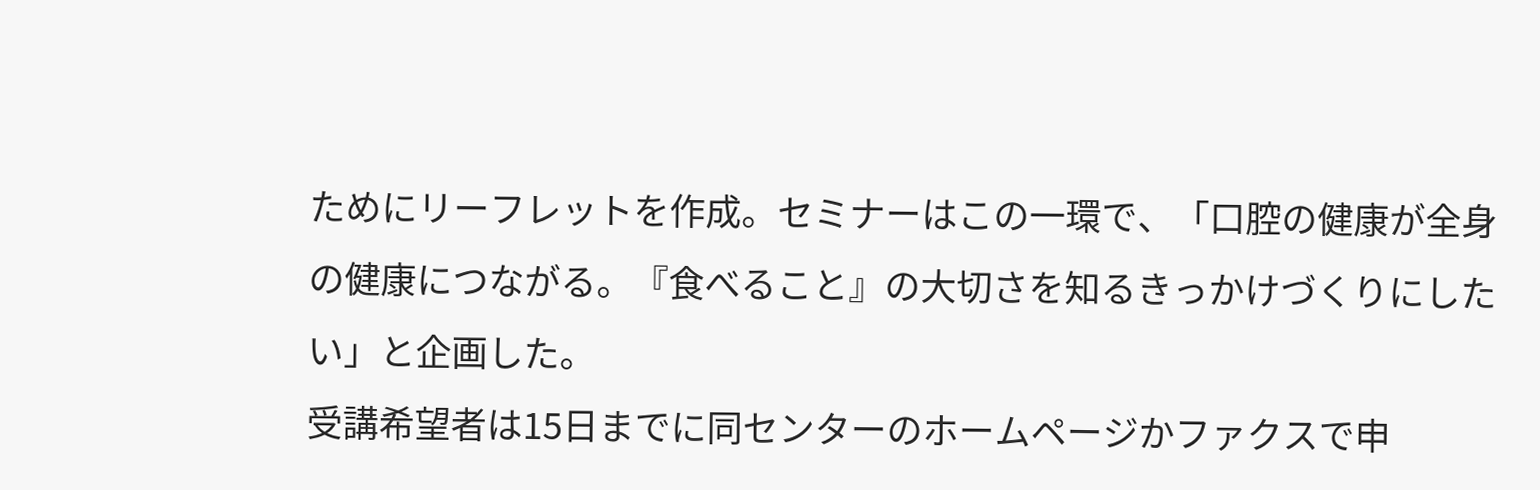ためにリーフレットを作成。セミナーはこの一環で、「口腔の健康が全身の健康につながる。『食べること』の大切さを知るきっかけづくりにしたい」と企画した。
受講希望者は15日までに同センターのホームページかファクスで申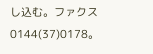し込む。ファクス0144(37)0178。